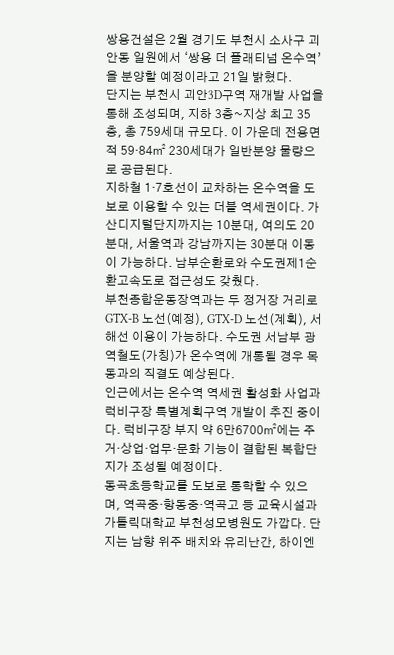쌍용건설은 2월 경기도 부천시 소사구 괴안동 일원에서 ‘쌍용 더 플래티넘 온수역’을 분양할 예정이라고 21일 밝혔다.
단지는 부천시 괴안3D구역 재개발 사업을 통해 조성되며, 지하 3층~지상 최고 35층, 총 759세대 규모다. 이 가운데 전용면적 59·84㎡ 230세대가 일반분양 물량으로 공급된다.
지하철 1·7호선이 교차하는 온수역을 도보로 이용할 수 있는 더블 역세권이다. 가산디지털단지까지는 10분대, 여의도 20분대, 서울역과 강남까지는 30분대 이동이 가능하다. 남부순환로와 수도권제1순환고속도로 접근성도 갖췄다.
부천종합운동장역과는 두 정거장 거리로 GTX-B 노선(예정), GTX-D 노선(계획), 서해선 이용이 가능하다. 수도권 서남부 광역철도(가칭)가 온수역에 개통될 경우 목동과의 직결도 예상된다.
인근에서는 온수역 역세권 활성화 사업과 럭비구장 특별계획구역 개발이 추진 중이다. 럭비구장 부지 약 6만6700㎡에는 주거·상업·업무·문화 기능이 결합된 복합단지가 조성될 예정이다.
동곡초등학교를 도보로 통학할 수 있으며, 역곡중·항동중·역곡고 등 교육시설과 가톨릭대학교 부천성모병원도 가깝다. 단지는 남향 위주 배치와 유리난간, 하이엔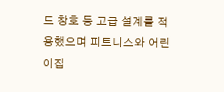드 창호 등 고급 설계를 적용했으며 피트니스와 어린이집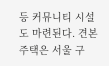등 커뮤니티 시설도 마련된다. 견본주택은 서울 구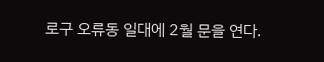로구 오류동 일대에 2월 문을 연다.